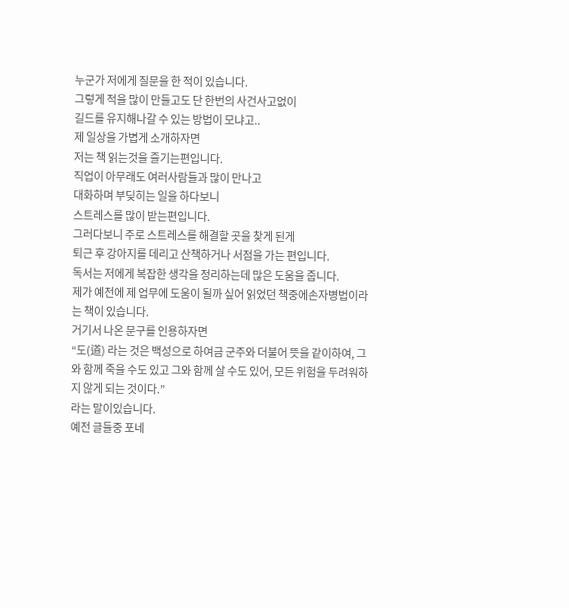누군가 저에게 질문을 한 적이 있습니다.
그렇게 적을 많이 만들고도 단 한번의 사건사고없이
길드를 유지해나갈 수 있는 방법이 모냐고..
제 일상을 가볍게 소개하자면
저는 책 읽는것을 즐기는편입니다.
직업이 아무래도 여러사람들과 많이 만나고
대화하며 부딪히는 일을 하다보니
스트레스를 많이 받는편입니다.
그러다보니 주로 스트레스를 해결할 곳을 찾게 된게
퇴근 후 강아지를 데리고 산책하거나 서점을 가는 편입니다.
독서는 저에게 복잡한 생각을 정리하는데 많은 도움을 줍니다.
제가 예전에 제 업무에 도움이 될까 싶어 읽었던 책중에손자병법이라는 책이 있습니다.
거기서 나온 문구를 인용하자면
“도(道) 라는 것은 백성으로 하여금 군주와 더불어 뜻을 같이하여, 그와 함께 죽을 수도 있고 그와 함께 살 수도 있어, 모든 위험을 두려워하지 않게 되는 것이다.”
라는 말이있습니다.
예전 글들중 포네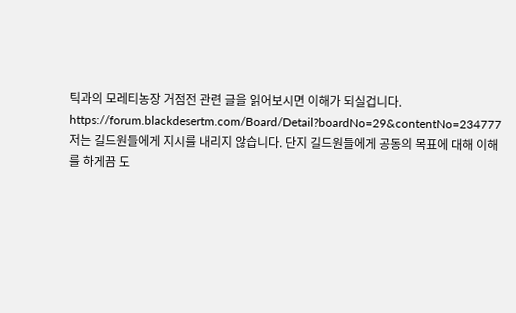틱과의 모레티농장 거점전 관련 글을 읽어보시면 이해가 되실겁니다.
https://forum.blackdesertm.com/Board/Detail?boardNo=29&contentNo=234777
저는 길드원들에게 지시를 내리지 않습니다. 단지 길드원들에게 공동의 목표에 대해 이해를 하게끔 도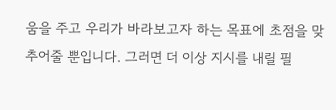움을 주고 우리가 바라보고자 하는 목표에 초점을 맞추어줄 뿐입니다. 그러면 더 이상 지시를 내릴 필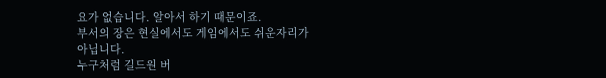요가 없습니다. 알아서 하기 때문이죠.
부서의 장은 현실에서도 게임에서도 쉬운자리가 아닙니다.
누구처럼 길드원 버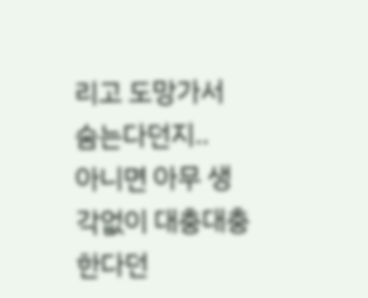리고 도망가서 숨는다던지..
아니면 아무 생각없이 대충대충 한다던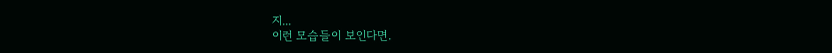지...
이런 모습들이 보인다면.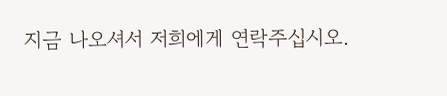지금 나오셔서 저희에게 연락주십시오.